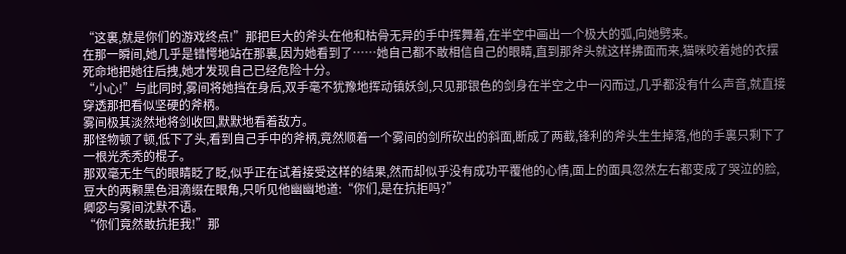“这裏,就是你们的游戏终点!”那把巨大的斧头在他和枯骨无异的手中挥舞着,在半空中画出一个极大的弧,向她劈来。
在那一瞬间,她几乎是错愕地站在那裏,因为她看到了……她自己都不敢相信自己的眼睛,直到那斧头就这样拂面而来,猫咪咬着她的衣摆死命地把她往后拽,她才发现自己已经危险十分。
“小心!”与此同时,雾间将她挡在身后,双手毫不犹豫地挥动镇妖剑,只见那银色的剑身在半空之中一闪而过,几乎都没有什么声音,就直接穿透那把看似坚硬的斧柄。
雾间极其淡然地将剑收回,默默地看着敌方。
那怪物顿了顿,低下了头,看到自己手中的斧柄,竟然顺着一个雾间的剑所砍出的斜面,断成了两截,锋利的斧头生生掉落,他的手裏只剩下了一根光秃秃的棍子。
那双毫无生气的眼睛眨了眨,似乎正在试着接受这样的结果,然而却似乎没有成功平覆他的心情,面上的面具忽然左右都变成了哭泣的脸,豆大的两颗黑色泪滴缀在眼角,只听见他幽幽地道:“你们,是在抗拒吗?”
卿宓与雾间沈默不语。
“你们竟然敢抗拒我!”那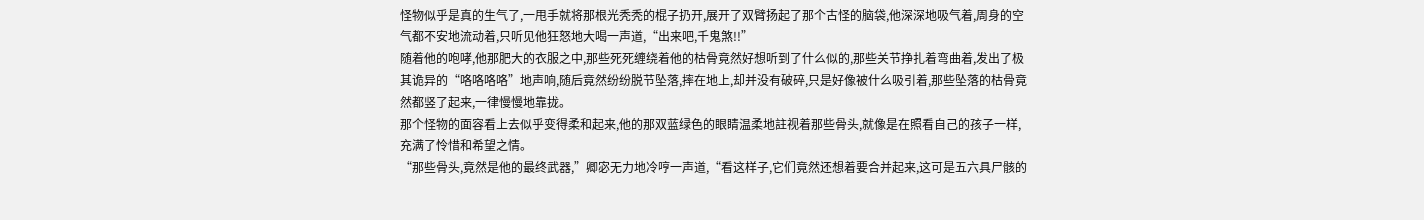怪物似乎是真的生气了,一甩手就将那根光秃秃的棍子扔开,展开了双臂扬起了那个古怪的脑袋,他深深地吸气着,周身的空气都不安地流动着,只听见他狂怒地大喝一声道,“出来吧,千鬼煞!!”
随着他的咆哮,他那肥大的衣服之中,那些死死缠绕着他的枯骨竟然好想听到了什么似的,那些关节挣扎着弯曲着,发出了极其诡异的“咯咯咯咯”地声响,随后竟然纷纷脱节坠落,摔在地上,却并没有破碎,只是好像被什么吸引着,那些坠落的枯骨竟然都竖了起来,一律慢慢地靠拢。
那个怪物的面容看上去似乎变得柔和起来,他的那双蓝绿色的眼睛温柔地註视着那些骨头,就像是在照看自己的孩子一样,充满了怜惜和希望之情。
“那些骨头,竟然是他的最终武器,”卿宓无力地冷哼一声道,“看这样子,它们竟然还想着要合并起来,这可是五六具尸骸的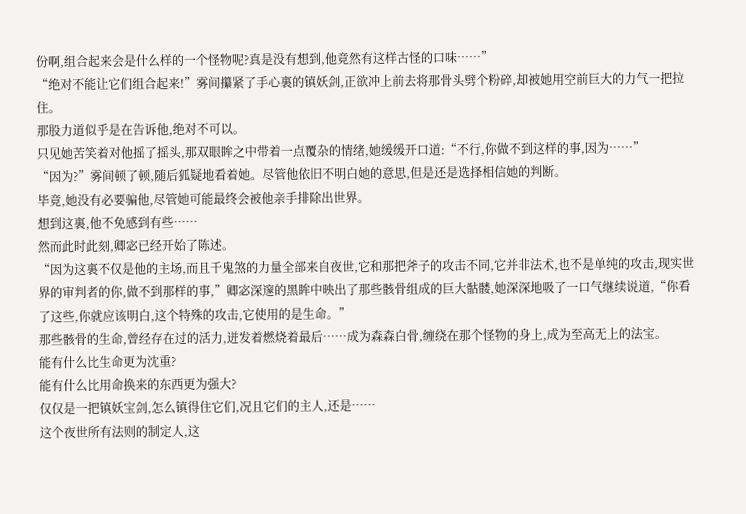份啊,组合起来会是什么样的一个怪物呢?真是没有想到,他竟然有这样古怪的口味……”
“绝对不能让它们组合起来!”雾间攥紧了手心裏的镇妖剑,正欲冲上前去将那骨头劈个粉碎,却被她用空前巨大的力气一把拉住。
那股力道似乎是在告诉他,绝对不可以。
只见她苦笑着对他摇了摇头,那双眼眸之中带着一点覆杂的情绪,她缓缓开口道:“不行,你做不到这样的事,因为……”
“因为?”雾间顿了顿,随后狐疑地看着她。尽管他依旧不明白她的意思,但是还是选择相信她的判断。
毕竟,她没有必要骗他,尽管她可能最终会被他亲手排除出世界。
想到这裏,他不免感到有些……
然而此时此刻,卿宓已经开始了陈述。
“因为这裏不仅是他的主场,而且千鬼煞的力量全部来自夜世,它和那把斧子的攻击不同,它并非法术,也不是单纯的攻击,现实世界的审判者的你,做不到那样的事,”卿宓深邃的黑眸中映出了那些骸骨组成的巨大骷髅,她深深地吸了一口气继续说道,“你看了这些,你就应该明白,这个特殊的攻击,它使用的是生命。”
那些骸骨的生命,曾经存在过的活力,迸发着燃烧着最后……成为森森白骨,缠绕在那个怪物的身上,成为至高无上的法宝。
能有什么比生命更为沈重?
能有什么比用命换来的东西更为强大?
仅仅是一把镇妖宝剑,怎么镇得住它们,况且它们的主人,还是……
这个夜世所有法则的制定人,这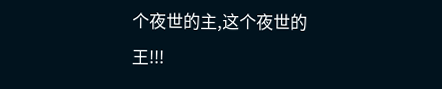个夜世的主,这个夜世的王!!!